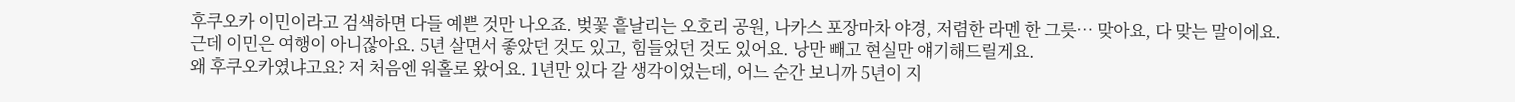후쿠오카 이민이라고 검색하면 다들 예쁜 것만 나오죠. 벚꽃 흩날리는 오호리 공원, 나카스 포장마차 야경, 저렴한 라멘 한 그릇… 맞아요, 다 맞는 말이에요.
근데 이민은 여행이 아니잖아요. 5년 살면서 좋았던 것도 있고, 힘들었던 것도 있어요. 낭만 빼고 현실만 얘기해드릴게요.
왜 후쿠오카였냐고요? 저 처음엔 워홀로 왔어요. 1년만 있다 갈 생각이었는데, 어느 순간 보니까 5년이 지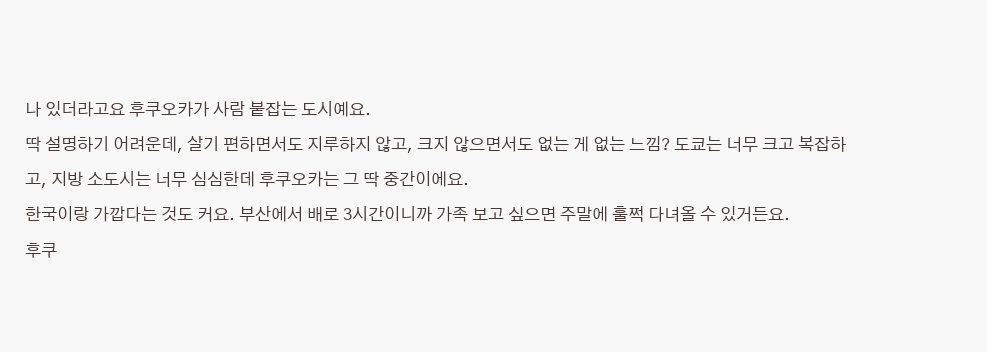나 있더라고요 후쿠오카가 사람 붙잡는 도시예요.
딱 설명하기 어려운데, 살기 편하면서도 지루하지 않고, 크지 않으면서도 없는 게 없는 느낌? 도쿄는 너무 크고 복잡하고, 지방 소도시는 너무 심심한데 후쿠오카는 그 딱 중간이에요.
한국이랑 가깝다는 것도 커요. 부산에서 배로 3시간이니까 가족 보고 싶으면 주말에 훌쩍 다녀올 수 있거든요.
후쿠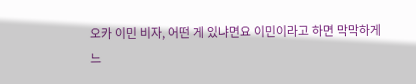오카 이민 비자, 어떤 게 있냐면요 이민이라고 하면 막막하게 느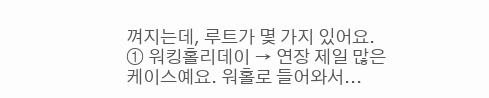껴지는데, 루트가 몇 가지 있어요. ① 워킹홀리데이 → 연장 제일 많은 케이스예요. 워홀로 들어와서...